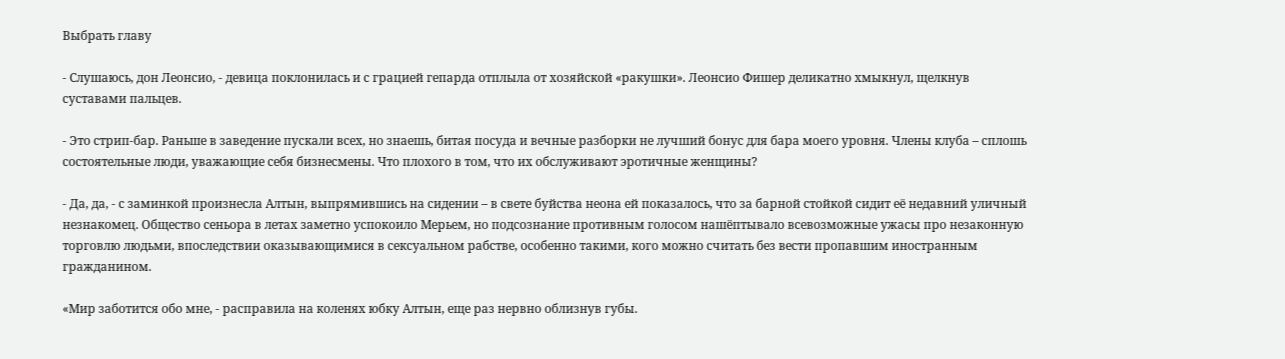Выбрать главу

- Слушаюсь, дон Леонсио, - девица поклонилась и с грацией гепарда отплыла от хозяйской «ракушки». Леонсио Фишер деликатно хмыкнул, щелкнув суставами пальцев.

- Это стрип-бар. Раньше в заведение пускали всех, но знаешь, битая посуда и вечные разборки не лучший бонус для бара моего уровня. Члены клуба – сплошь состоятельные люди, уважающие себя бизнесмены. Что плохого в том, что их обслуживают эротичные женщины?

- Да, да, - с заминкой произнесла Алтын, выпрямившись на сидении – в свете буйства неона ей показалось, что за барной стойкой сидит её недавний уличный незнакомец. Общество сеньора в летах заметно успокоило Мерьем, но подсознание противным голосом нашёптывало всевозможные ужасы про незаконную торговлю людьми, впоследствии оказывающимися в сексуальном рабстве, особенно такими, кого можно считать без вести пропавшим иностранным гражданином.

«Мир заботится обо мне, - расправила на коленях юбку Алтын, еще раз нервно облизнув губы.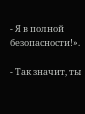- Я в полной безопасности!».

- Так значит, ты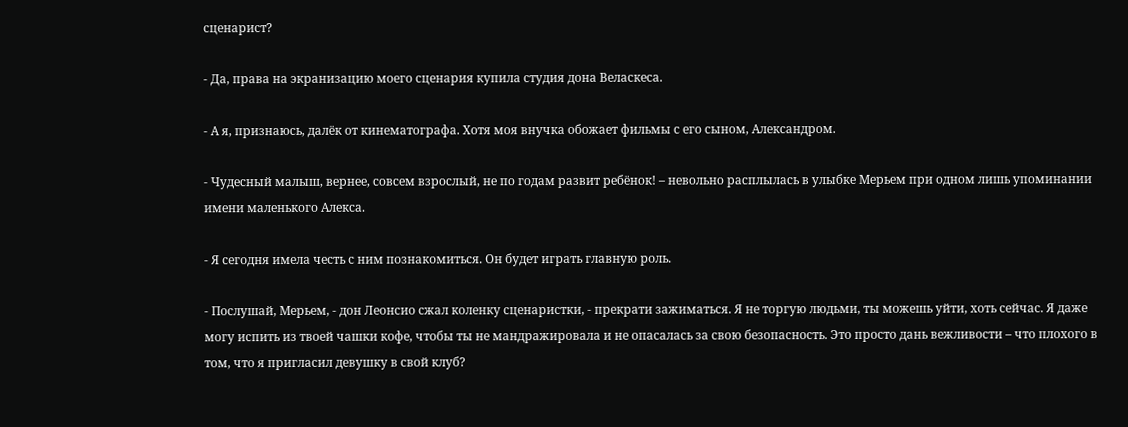сценарист?

- Да, права на экранизацию моего сценария купила студия дона Веласкеса.

- А я, признаюсь, далёк от кинематографа. Хотя моя внучка обожает фильмы с его сыном, Александром.

- Чудесный малыш, вернее, совсем взрослый, не по годам развит ребёнок! – невольно расплылась в улыбке Мерьем при одном лишь упоминании имени маленького Алекса.

- Я сегодня имела честь с ним познакомиться. Он будет играть главную роль.

- Послушай, Мерьем, - дон Леонсио сжал коленку сценаристки, - прекрати зажиматься. Я не торгую людьми, ты можешь уйти, хоть сейчас. Я даже могу испить из твоей чашки кофе, чтобы ты не мандражировала и не опасалась за свою безопасность. Это просто дань вежливости – что плохого в том, что я пригласил девушку в свой клуб?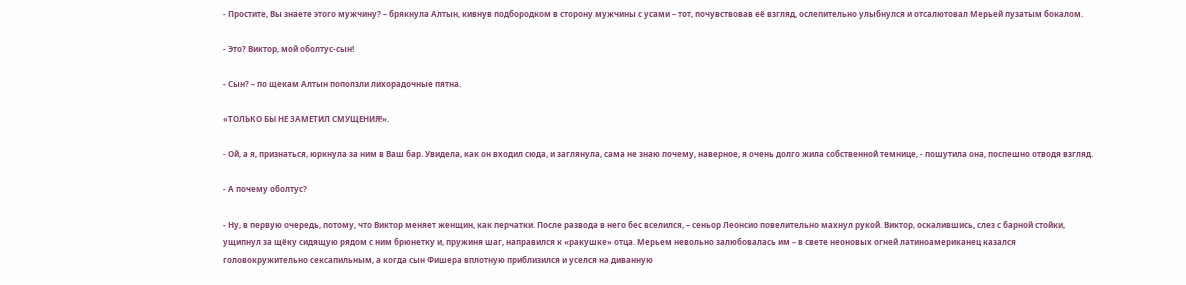- Простите, Вы знаете этого мужчину? – брякнула Алтын, кивнув подбородком в сторону мужчины с усами – тот, почувствовав её взгляд, ослепительно улыбнулся и отсалютовал Мерьей пузатым бокалом.

- Это? Виктор, мой оболтус-сын!

- Сын? – по щекам Алтын поползли лихорадочные пятна.

«ТОЛЬКО БЫ НЕ ЗАМЕТИЛ СМУЩЕНИЯ!».

- Ой, а я, признаться, юркнула за ним в Ваш бар. Увидела, как он входил сюда, и заглянула, сама не знаю почему, наверное, я очень долго жила собственной темнице, - пошутила она, поспешно отводя взгляд.

- А почему оболтус?

- Ну, в первую очередь, потому, что Виктор меняет женщин, как перчатки. После развода в него бес вселился, – сеньор Леонсио повелительно махнул рукой. Виктор, оскалившись, слез с барной стойки, ущипнул за щёку сидящую рядом с ним брюнетку и, пружиня шаг, направился к «ракушке» отца. Мерьем невольно залюбовалась им – в свете неоновых огней латиноамериканец казался головокружительно сексапильным, а когда сын Фишера вплотную приблизился и уселся на диванную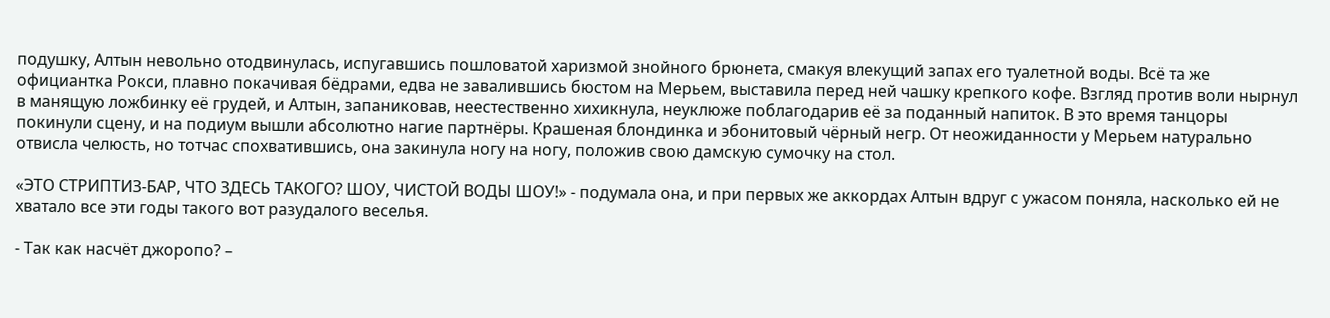подушку, Алтын невольно отодвинулась, испугавшись пошловатой харизмой знойного брюнета, смакуя влекущий запах его туалетной воды. Всё та же официантка Рокси, плавно покачивая бёдрами, едва не завалившись бюстом на Мерьем, выставила перед ней чашку крепкого кофе. Взгляд против воли нырнул в манящую ложбинку её грудей, и Алтын, запаниковав, неестественно хихикнула, неуклюже поблагодарив её за поданный напиток. В это время танцоры покинули сцену, и на подиум вышли абсолютно нагие партнёры. Крашеная блондинка и эбонитовый чёрный негр. От неожиданности у Мерьем натурально отвисла челюсть, но тотчас спохватившись, она закинула ногу на ногу, положив свою дамскую сумочку на стол.

«ЭТО СТРИПТИЗ-БАР, ЧТО ЗДЕСЬ ТАКОГО? ШОУ, ЧИСТОЙ ВОДЫ ШОУ!» - подумала она, и при первых же аккордах Алтын вдруг с ужасом поняла, насколько ей не хватало все эти годы такого вот разудалого веселья.

- Так как насчёт джоропо? –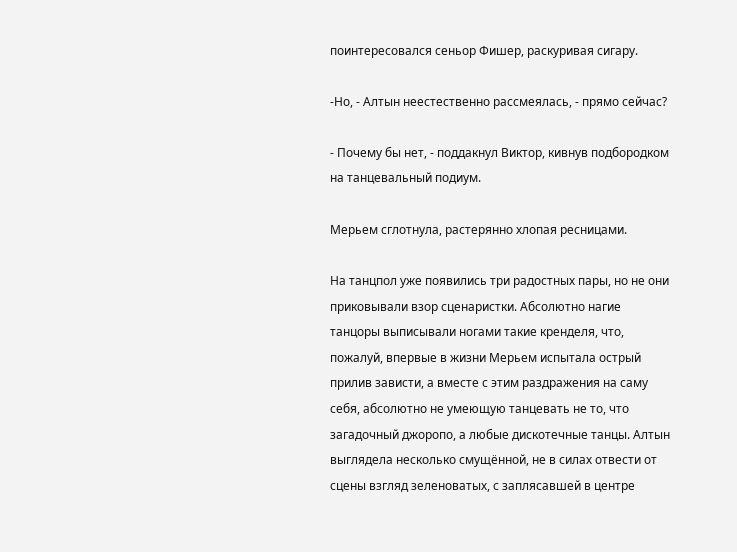поинтересовался сеньор Фишер, раскуривая сигару.

-Но, - Алтын неестественно рассмеялась, - прямо сейчас?

- Почему бы нет, - поддакнул Виктор, кивнув подбородком на танцевальный подиум.

Мерьем сглотнула, растерянно хлопая ресницами.

На танцпол уже появились три радостных пары, но не они приковывали взор сценаристки. Абсолютно нагие танцоры выписывали ногами такие кренделя, что, пожалуй, впервые в жизни Мерьем испытала острый прилив зависти, а вместе с этим раздражения на саму себя, абсолютно не умеющую танцевать не то, что загадочный джоропо, а любые дискотечные танцы. Алтын выглядела несколько смущённой, не в силах отвести от сцены взгляд зеленоватых, с заплясавшей в центре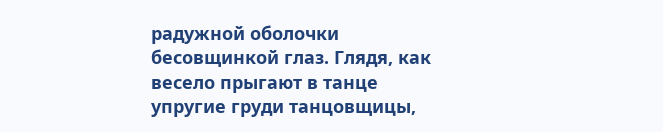радужной оболочки бесовщинкой глаз. Глядя, как весело прыгают в танце упругие груди танцовщицы,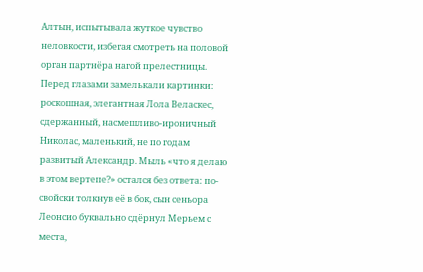Алтын, испытывала жуткое чувство неловкости, избегая смотреть на половой орган партнёра нагой прелестницы. Перед глазами замелькали картинки: роскошная, элегантная Лола Веласкес, сдержанный, насмешливо-ироничный Николас, маленький, не по годам развитый Александр. Мыль «что я делаю в этом вертепе?» остался без ответа: по-свойски толкнув её в бок, сын сеньора Леонсио буквально сдёрнул Мерьем с места,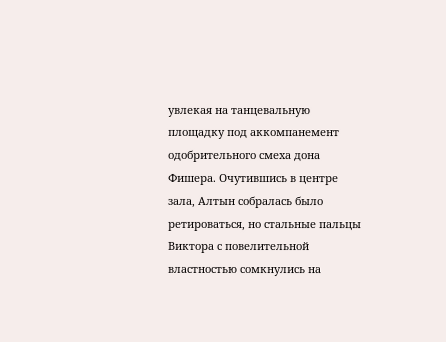увлекая на танцевальную площадку под аккомпанемент одобрительного смеха дона Фишера. Очутившись в центре зала, Алтын собралась было ретироваться, но стальные пальцы Виктора с повелительной властностью сомкнулись на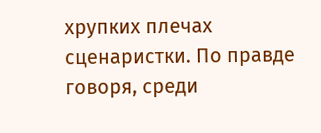хрупких плечах сценаристки. По правде говоря, среди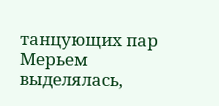танцующих пар Мерьем выделялась,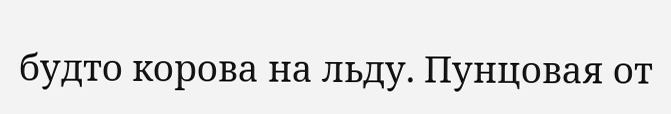будто корова на льду. Пунцовая от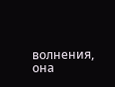волнения, она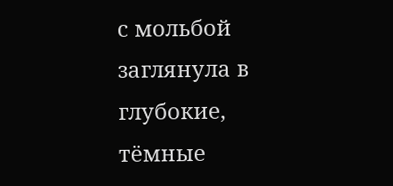с мольбой заглянула в глубокие, тёмные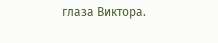глаза Виктора.